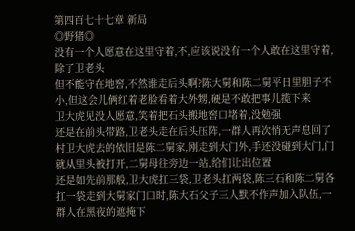第四百七十七章 新局
◎野猪◎
没有一个人愿意在这里守着,不,应该说没有一个人敢在这里守着,除了卫老头
但不能守在地窖,不然谁走后头啊?陈大舅和陈二舅平日里胆子不小,但这会儿俩红着老脸看着大外甥,硬是不敢把事儿揽下来
卫大虎见没人愿意,笑着把石头搬地窖口堵着,没勉强
还是在前头带路,卫老头走在后头压阵,一群人再次悄无声息回了村卫大虎去的依旧是陈二舅家,刚走到大门外,手还没碰到大门,门就从里头被打开,二舅母往旁边一站,给们让出位置
还是如先前那般,卫大虎扛三袋,卫老头扛两袋,陈三石和陈二舅各扛一袋走到大舅家门口时,陈大石父子三人默不作声加入队伍,一群人在黑夜的遮掩下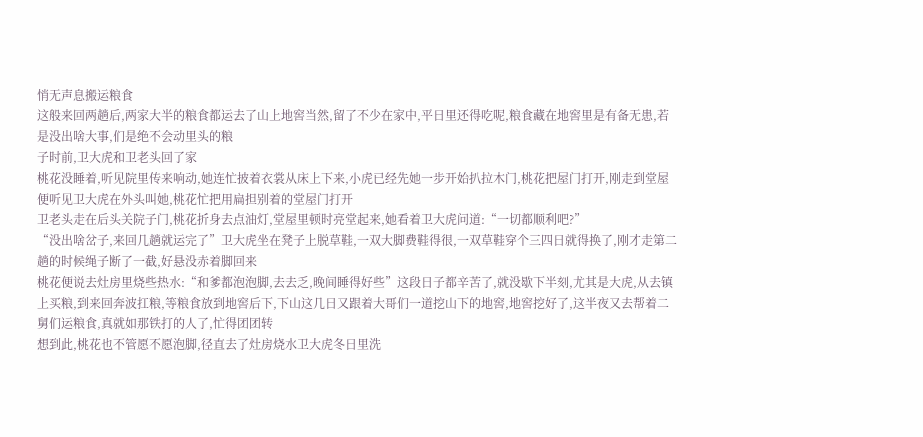悄无声息搬运粮食
这般来回两趟后,两家大半的粮食都运去了山上地窖当然,留了不少在家中,平日里还得吃呢,粮食藏在地窖里是有备无患,若是没出啥大事,们是绝不会动里头的粮
子时前,卫大虎和卫老头回了家
桃花没睡着,听见院里传来响动,她连忙披着衣裳从床上下来,小虎已经先她一步开始扒拉木门,桃花把屋门打开,刚走到堂屋便听见卫大虎在外头叫她,桃花忙把用扁担别着的堂屋门打开
卫老头走在后头关院子门,桃花折身去点油灯,堂屋里顿时亮堂起来,她看着卫大虎问道:“一切都顺利吧?”
“没出啥岔子,来回几趟就运完了”卫大虎坐在凳子上脱草鞋,一双大脚费鞋得很,一双草鞋穿个三四日就得换了,刚才走第二趟的时候绳子断了一截,好悬没赤着脚回来
桃花便说去灶房里烧些热水:“和爹都泡泡脚,去去乏,晚间睡得好些”这段日子都辛苦了,就没歇下半刻,尤其是大虎,从去镇上买粮,到来回奔波扛粮,等粮食放到地窖后下,下山这几日又跟着大哥们一道挖山下的地窖,地窖挖好了,这半夜又去帮着二舅们运粮食,真就如那铁打的人了,忙得团团转
想到此,桃花也不管愿不愿泡脚,径直去了灶房烧水卫大虎冬日里洗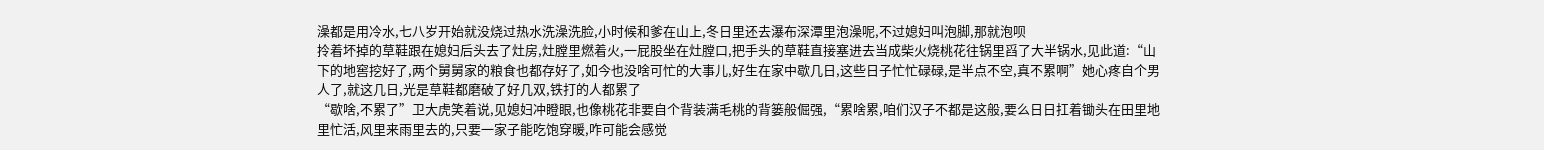澡都是用冷水,七八岁开始就没烧过热水洗澡洗脸,小时候和爹在山上,冬日里还去瀑布深潭里泡澡呢,不过媳妇叫泡脚,那就泡呗
拎着坏掉的草鞋跟在媳妇后头去了灶房,灶膛里燃着火,一屁股坐在灶膛口,把手头的草鞋直接塞进去当成柴火烧桃花往锅里舀了大半锅水,见此道:“山下的地窖挖好了,两个舅舅家的粮食也都存好了,如今也没啥可忙的大事儿,好生在家中歇几日,这些日子忙忙碌碌,是半点不空,真不累啊”她心疼自个男人了,就这几日,光是草鞋都磨破了好几双,铁打的人都累了
“歇啥,不累了”卫大虎笑着说,见媳妇冲瞪眼,也像桃花非要自个背装满毛桃的背篓般倔强,“累啥累,咱们汉子不都是这般,要么日日扛着锄头在田里地里忙活,风里来雨里去的,只要一家子能吃饱穿暖,咋可能会感觉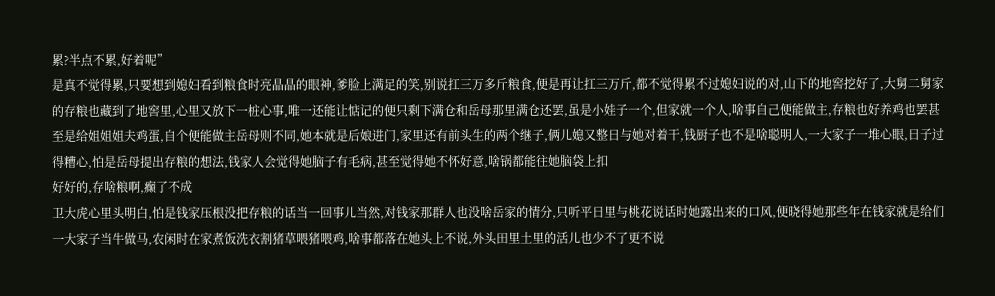累?半点不累,好着呢”
是真不觉得累,只要想到媳妇看到粮食时亮晶晶的眼神,爹脸上满足的笑,别说扛三万多斤粮食,便是再让扛三万斤,都不觉得累不过媳妇说的对,山下的地窖挖好了,大舅二舅家的存粮也藏到了地窖里,心里又放下一桩心事,唯一还能让惦记的便只剩下满仓和岳母那里满仓还罢,虽是小娃子一个,但家就一个人,啥事自己便能做主,存粮也好养鸡也罢甚至是给姐姐姐夫鸡蛋,自个便能做主岳母则不同,她本就是后娘进门,家里还有前头生的两个继子,俩儿媳又整日与她对着干,钱厨子也不是啥聪明人,一大家子一堆心眼,日子过得糟心,怕是岳母提出存粮的想法,钱家人会觉得她脑子有毛病,甚至觉得她不怀好意,啥锅都能往她脑袋上扣
好好的,存啥粮啊,癫了不成
卫大虎心里头明白,怕是钱家压根没把存粮的话当一回事儿当然,对钱家那群人也没啥岳家的情分,只听平日里与桃花说话时她露出来的口风,便晓得她那些年在钱家就是给们一大家子当牛做马,农闲时在家煮饭洗衣割猪草喂猪喂鸡,啥事都落在她头上不说,外头田里土里的活儿也少不了更不说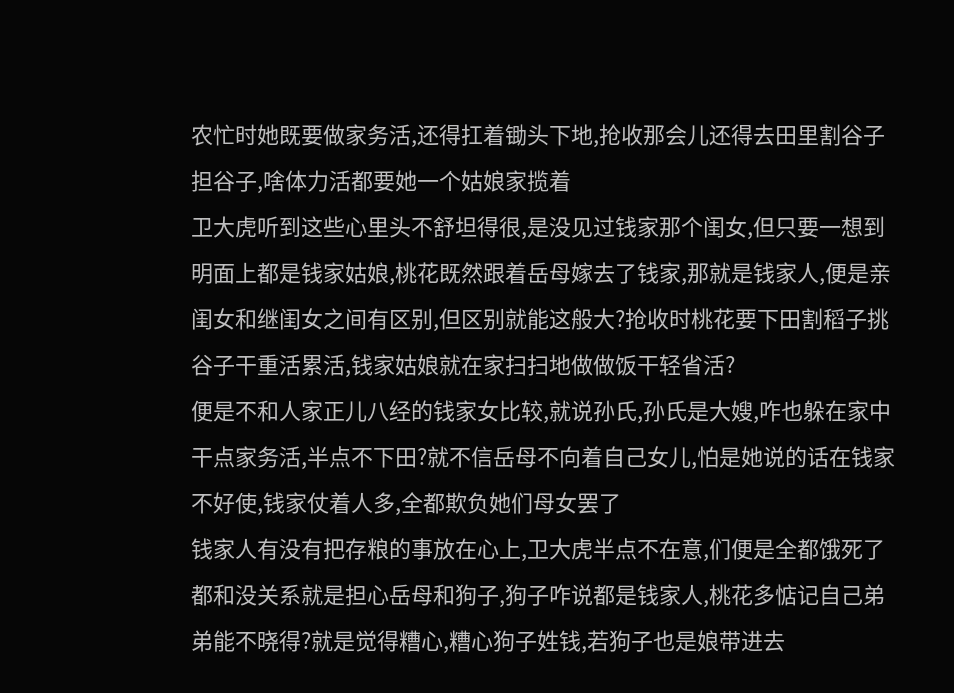农忙时她既要做家务活,还得扛着锄头下地,抢收那会儿还得去田里割谷子担谷子,啥体力活都要她一个姑娘家揽着
卫大虎听到这些心里头不舒坦得很,是没见过钱家那个闺女,但只要一想到明面上都是钱家姑娘,桃花既然跟着岳母嫁去了钱家,那就是钱家人,便是亲闺女和继闺女之间有区别,但区别就能这般大?抢收时桃花要下田割稻子挑谷子干重活累活,钱家姑娘就在家扫扫地做做饭干轻省活?
便是不和人家正儿八经的钱家女比较,就说孙氏,孙氏是大嫂,咋也躲在家中干点家务活,半点不下田?就不信岳母不向着自己女儿,怕是她说的话在钱家不好使,钱家仗着人多,全都欺负她们母女罢了
钱家人有没有把存粮的事放在心上,卫大虎半点不在意,们便是全都饿死了都和没关系就是担心岳母和狗子,狗子咋说都是钱家人,桃花多惦记自己弟弟能不晓得?就是觉得糟心,糟心狗子姓钱,若狗子也是娘带进去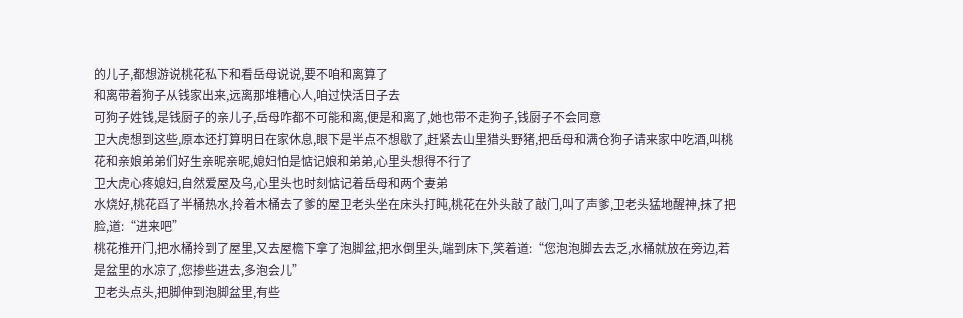的儿子,都想游说桃花私下和看岳母说说,要不咱和离算了
和离带着狗子从钱家出来,远离那堆糟心人,咱过快活日子去
可狗子姓钱,是钱厨子的亲儿子,岳母咋都不可能和离,便是和离了,她也带不走狗子,钱厨子不会同意
卫大虎想到这些,原本还打算明日在家休息,眼下是半点不想歇了,赶紧去山里猎头野猪,把岳母和满仓狗子请来家中吃酒,叫桃花和亲娘弟弟们好生亲昵亲昵,媳妇怕是惦记娘和弟弟,心里头想得不行了
卫大虎心疼媳妇,自然爱屋及乌,心里头也时刻惦记着岳母和两个妻弟
水烧好,桃花舀了半桶热水,拎着木桶去了爹的屋卫老头坐在床头打盹,桃花在外头敲了敲门,叫了声爹,卫老头猛地醒神,抹了把脸,道:“进来吧”
桃花推开门,把水桶拎到了屋里,又去屋檐下拿了泡脚盆,把水倒里头,端到床下,笑着道:“您泡泡脚去去乏,水桶就放在旁边,若是盆里的水凉了,您掺些进去,多泡会儿”
卫老头点头,把脚伸到泡脚盆里,有些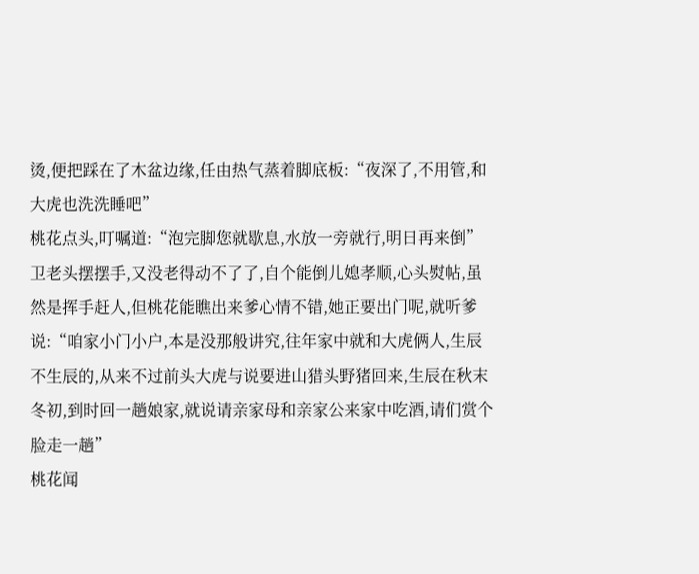烫,便把踩在了木盆边缘,任由热气蒸着脚底板:“夜深了,不用管,和大虎也洗洗睡吧”
桃花点头,叮嘱道:“泡完脚您就歇息,水放一旁就行,明日再来倒”
卫老头摆摆手,又没老得动不了了,自个能倒儿媳孝顺,心头熨帖,虽然是挥手赶人,但桃花能瞧出来爹心情不错,她正要出门呢,就听爹说:“咱家小门小户,本是没那般讲究,往年家中就和大虎俩人,生辰不生辰的,从来不过前头大虎与说要进山猎头野猪回来,生辰在秋末冬初,到时回一趟娘家,就说请亲家母和亲家公来家中吃酒,请们赏个脸走一趟”
桃花闻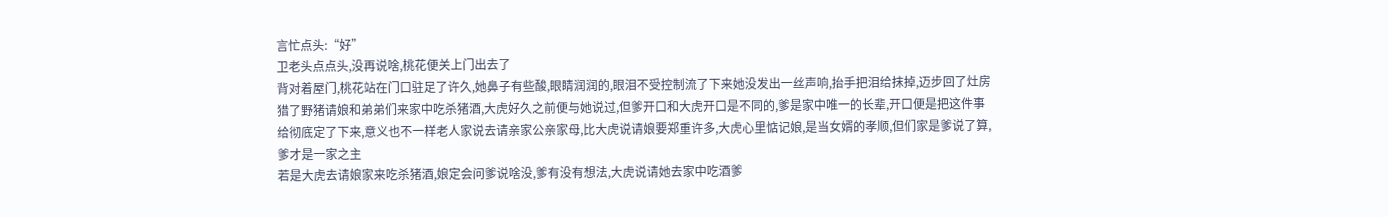言忙点头:“好”
卫老头点点头,没再说啥,桃花便关上门出去了
背对着屋门,桃花站在门口驻足了许久,她鼻子有些酸,眼睛润润的,眼泪不受控制流了下来她没发出一丝声响,抬手把泪给抹掉,迈步回了灶房
猎了野猪请娘和弟弟们来家中吃杀猪酒,大虎好久之前便与她说过,但爹开口和大虎开口是不同的,爹是家中唯一的长辈,开口便是把这件事给彻底定了下来,意义也不一样老人家说去请亲家公亲家母,比大虎说请娘要郑重许多,大虎心里惦记娘,是当女婿的孝顺,但们家是爹说了算,爹才是一家之主
若是大虎去请娘家来吃杀猪酒,娘定会问爹说啥没,爹有没有想法,大虎说请她去家中吃酒爹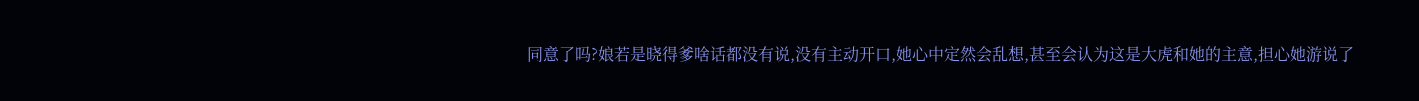同意了吗?娘若是晓得爹啥话都没有说,没有主动开口,她心中定然会乱想,甚至会认为这是大虎和她的主意,担心她游说了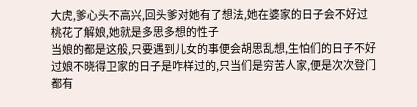大虎,爹心头不高兴,回头爹对她有了想法,她在婆家的日子会不好过
桃花了解娘,她就是多思多想的性子
当娘的都是这般,只要遇到儿女的事便会胡思乱想,生怕们的日子不好过娘不晓得卫家的日子是咋样过的,只当们是穷苦人家,便是次次登门都有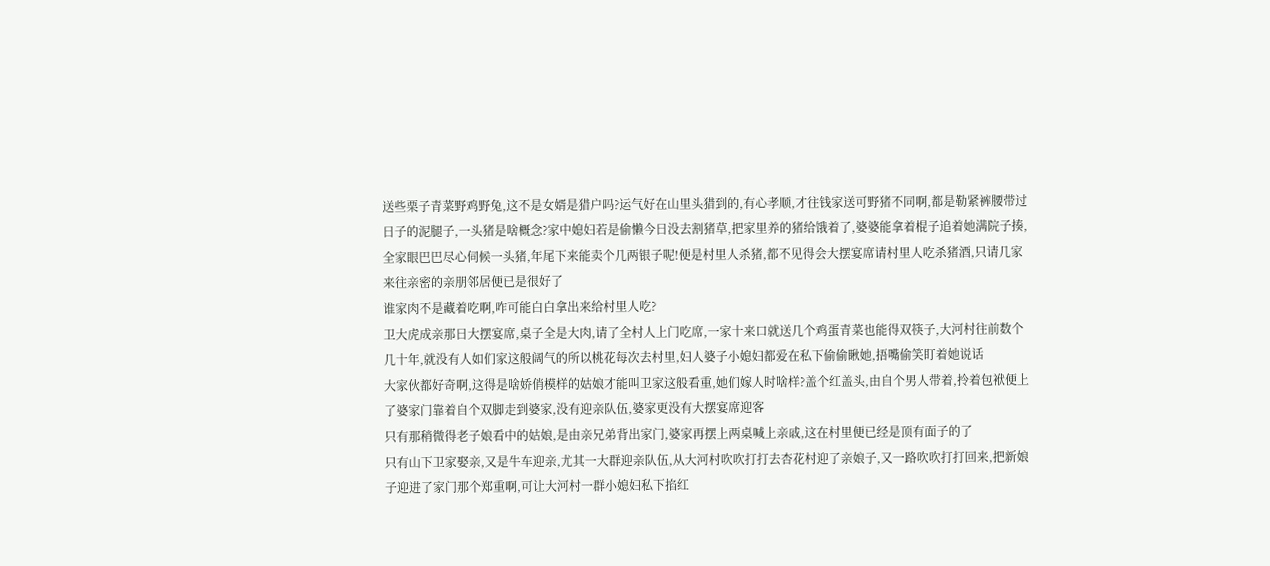送些栗子青菜野鸡野兔,这不是女婿是猎户吗?运气好在山里头猎到的,有心孝顺,才往钱家送可野猪不同啊,都是勒紧裤腰带过日子的泥腿子,一头猪是啥概念?家中媳妇若是偷懒今日没去割猪草,把家里养的猪给饿着了,婆婆能拿着棍子追着她满院子揍,全家眼巴巴尽心伺候一头猪,年尾下来能卖个几两银子呢!便是村里人杀猪,都不见得会大摆宴席请村里人吃杀猪酒,只请几家来往亲密的亲朋邻居便已是很好了
谁家肉不是藏着吃啊,咋可能白白拿出来给村里人吃?
卫大虎成亲那日大摆宴席,桌子全是大肉,请了全村人上门吃席,一家十来口就送几个鸡蛋青菜也能得双筷子,大河村往前数个几十年,就没有人如们家这般阔气的所以桃花每次去村里,妇人婆子小媳妇都爱在私下偷偷瞅她,捂嘴偷笑盯着她说话
大家伙都好奇啊,这得是啥娇俏模样的姑娘才能叫卫家这般看重,她们嫁人时啥样?盖个红盖头,由自个男人带着,拎着包袱便上了婆家门靠着自个双脚走到婆家,没有迎亲队伍,婆家更没有大摆宴席迎客
只有那稍微得老子娘看中的姑娘,是由亲兄弟背出家门,婆家再摆上两桌喊上亲戚,这在村里便已经是顶有面子的了
只有山下卫家娶亲,又是牛车迎亲,尤其一大群迎亲队伍,从大河村吹吹打打去杏花村迎了亲娘子,又一路吹吹打打回来,把新娘子迎进了家门那个郑重啊,可让大河村一群小媳妇私下掐红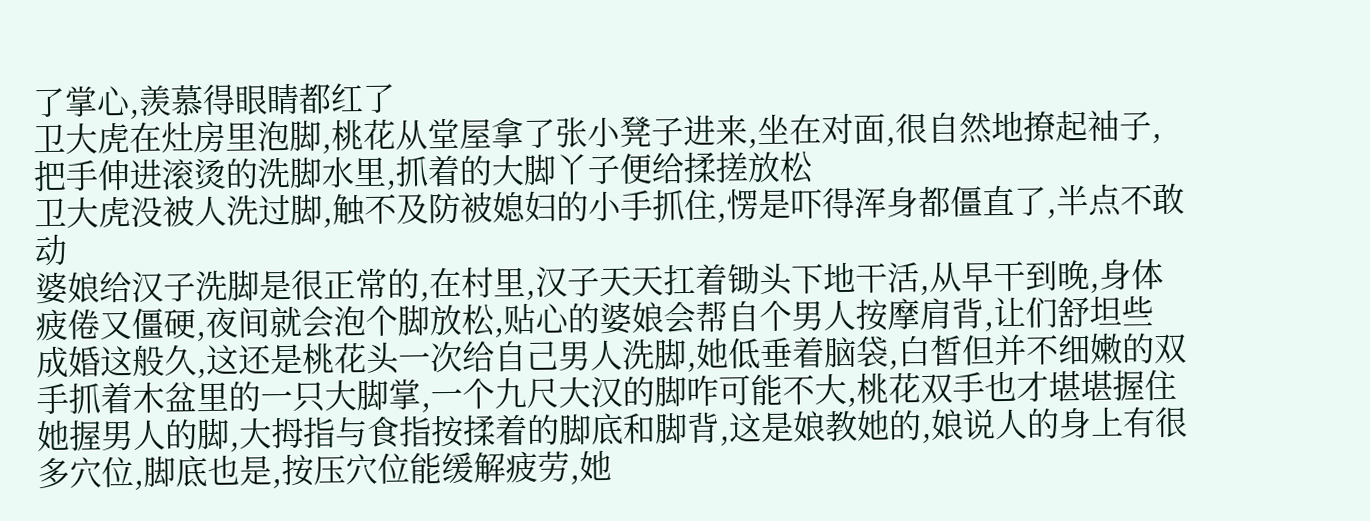了掌心,羡慕得眼睛都红了
卫大虎在灶房里泡脚,桃花从堂屋拿了张小凳子进来,坐在对面,很自然地撩起袖子,把手伸进滚烫的洗脚水里,抓着的大脚丫子便给揉搓放松
卫大虎没被人洗过脚,触不及防被媳妇的小手抓住,愣是吓得浑身都僵直了,半点不敢动
婆娘给汉子洗脚是很正常的,在村里,汉子天天扛着锄头下地干活,从早干到晚,身体疲倦又僵硬,夜间就会泡个脚放松,贴心的婆娘会帮自个男人按摩肩背,让们舒坦些
成婚这般久,这还是桃花头一次给自己男人洗脚,她低垂着脑袋,白皙但并不细嫩的双手抓着木盆里的一只大脚掌,一个九尺大汉的脚咋可能不大,桃花双手也才堪堪握住她握男人的脚,大拇指与食指按揉着的脚底和脚背,这是娘教她的,娘说人的身上有很多穴位,脚底也是,按压穴位能缓解疲劳,她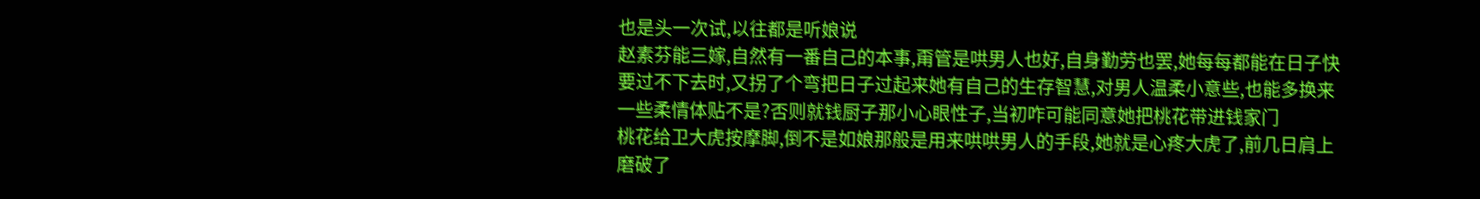也是头一次试,以往都是听娘说
赵素芬能三嫁,自然有一番自己的本事,甭管是哄男人也好,自身勤劳也罢,她每每都能在日子快要过不下去时,又拐了个弯把日子过起来她有自己的生存智慧,对男人温柔小意些,也能多换来一些柔情体贴不是?否则就钱厨子那小心眼性子,当初咋可能同意她把桃花带进钱家门
桃花给卫大虎按摩脚,倒不是如娘那般是用来哄哄男人的手段,她就是心疼大虎了,前几日肩上磨破了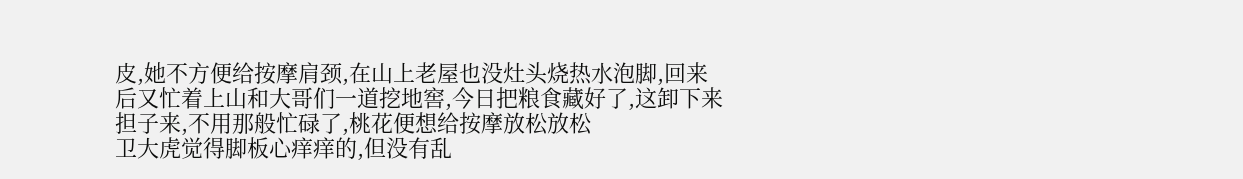皮,她不方便给按摩肩颈,在山上老屋也没灶头烧热水泡脚,回来后又忙着上山和大哥们一道挖地窖,今日把粮食藏好了,这卸下来担子来,不用那般忙碌了,桃花便想给按摩放松放松
卫大虎觉得脚板心痒痒的,但没有乱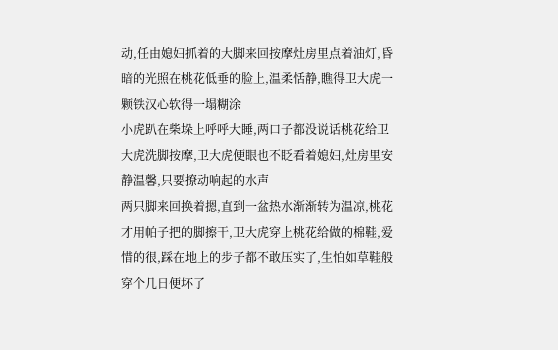动,任由媳妇抓着的大脚来回按摩灶房里点着油灯,昏暗的光照在桃花低垂的脸上,温柔恬静,瞧得卫大虎一颗铁汉心软得一塌糊涂
小虎趴在柴垛上呼呼大睡,两口子都没说话桃花给卫大虎洗脚按摩,卫大虎便眼也不眨看着媳妇,灶房里安静温馨,只要撩动响起的水声
两只脚来回换着摁,直到一盆热水渐渐转为温凉,桃花才用帕子把的脚擦干,卫大虎穿上桃花给做的棉鞋,爱惜的很,踩在地上的步子都不敢压实了,生怕如草鞋般穿个几日便坏了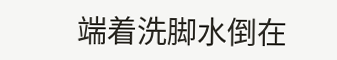端着洗脚水倒在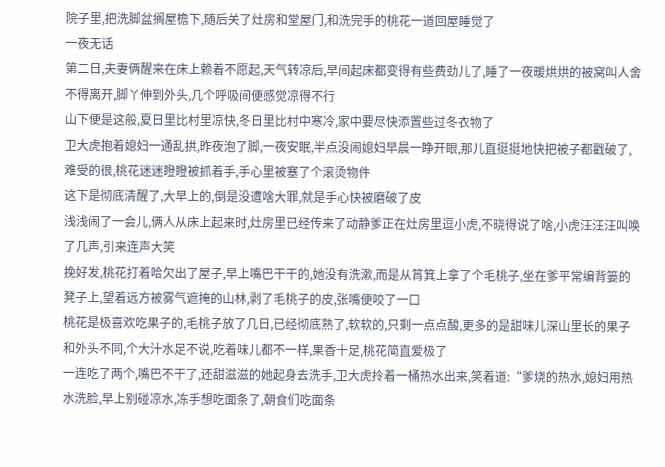院子里,把洗脚盆搁屋檐下,随后关了灶房和堂屋门,和洗完手的桃花一道回屋睡觉了
一夜无话
第二日,夫妻俩醒来在床上赖着不愿起,天气转凉后,早间起床都变得有些费劲儿了,睡了一夜暖烘烘的被窝叫人舍不得离开,脚丫伸到外头,几个呼吸间便感觉凉得不行
山下便是这般,夏日里比村里凉快,冬日里比村中寒冷,家中要尽快添置些过冬衣物了
卫大虎抱着媳妇一通乱拱,昨夜泡了脚,一夜安眠,半点没闹媳妇早晨一睁开眼,那儿直挺挺地快把被子都戳破了,难受的很,桃花迷迷瞪瞪被抓着手,手心里被塞了个滚烫物件
这下是彻底清醒了,大早上的,倒是没遭啥大罪,就是手心快被磨破了皮
浅浅闹了一会儿,俩人从床上起来时,灶房里已经传来了动静爹正在灶房里逗小虎,不晓得说了啥,小虎汪汪汪叫唤了几声,引来连声大笑
挽好发,桃花打着哈欠出了屋子,早上嘴巴干干的,她没有洗漱,而是从筲箕上拿了个毛桃子,坐在爹平常编背篓的凳子上,望着远方被雾气遮掩的山林,剥了毛桃子的皮,张嘴便咬了一口
桃花是极喜欢吃果子的,毛桃子放了几日,已经彻底熟了,软软的,只剩一点点酸,更多的是甜味儿深山里长的果子和外头不同,个大汁水足不说,吃着味儿都不一样,果香十足,桃花简直爱极了
一连吃了两个,嘴巴不干了,还甜滋滋的她起身去洗手,卫大虎拎着一桶热水出来,笑着道:“爹烧的热水,媳妇用热水洗脸,早上别碰凉水,冻手想吃面条了,朝食们吃面条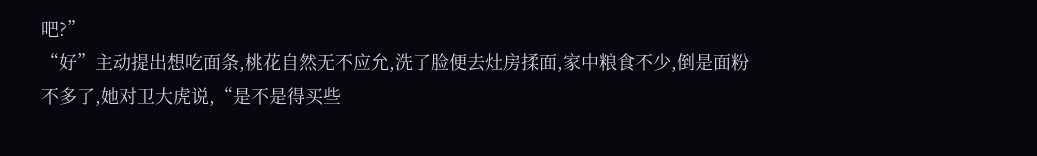吧?”
“好”主动提出想吃面条,桃花自然无不应允,洗了脸便去灶房揉面,家中粮食不少,倒是面粉不多了,她对卫大虎说,“是不是得买些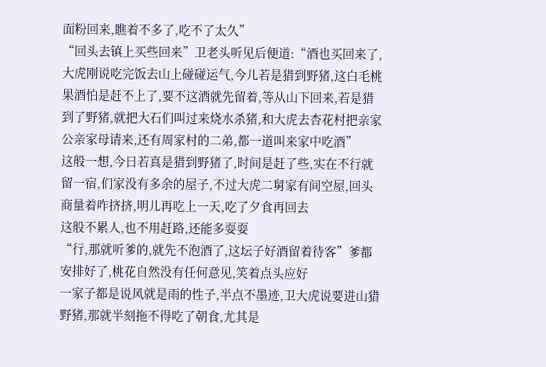面粉回来,瞧着不多了,吃不了太久”
“回头去镇上买些回来”卫老头听见后便道:“酒也买回来了,大虎刚说吃完饭去山上碰碰运气,今儿若是猎到野猪,这白毛桃果酒怕是赶不上了,要不这酒就先留着,等从山下回来,若是猎到了野猪,就把大石们叫过来烧水杀猪,和大虎去杏花村把亲家公亲家母请来,还有周家村的二弟,都一道叫来家中吃酒”
这般一想,今日若真是猎到野猪了,时间是赶了些,实在不行就留一宿,们家没有多余的屋子,不过大虎二舅家有间空屋,回头商量着咋挤挤,明儿再吃上一天,吃了夕食再回去
这般不累人,也不用赶路,还能多耍耍
“行,那就听爹的,就先不泡酒了,这坛子好酒留着待客”爹都安排好了,桃花自然没有任何意见,笑着点头应好
一家子都是说风就是雨的性子,半点不墨迹,卫大虎说要进山猎野猪,那就半刻拖不得吃了朝食,尤其是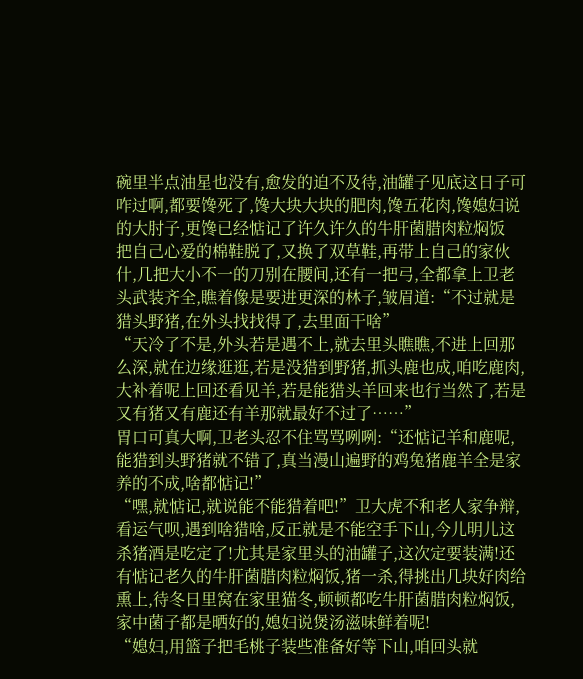碗里半点油星也没有,愈发的迫不及待,油罐子见底这日子可咋过啊,都要馋死了,馋大块大块的肥肉,馋五花肉,馋媳妇说的大肘子,更馋已经惦记了许久许久的牛肝菌腊肉粒焖饭
把自己心爱的棉鞋脱了,又换了双草鞋,再带上自己的家伙什,几把大小不一的刀别在腰间,还有一把弓,全都拿上卫老头武装齐全,瞧着像是要进更深的林子,皱眉道:“不过就是猎头野猪,在外头找找得了,去里面干啥”
“天冷了不是,外头若是遇不上,就去里头瞧瞧,不进上回那么深,就在边缘逛逛,若是没猎到野猪,抓头鹿也成,咱吃鹿肉,大补着呢上回还看见羊,若是能猎头羊回来也行当然了,若是又有猪又有鹿还有羊那就最好不过了……”
胃口可真大啊,卫老头忍不住骂骂咧咧:“还惦记羊和鹿呢,能猎到头野猪就不错了,真当漫山遍野的鸡兔猪鹿羊全是家养的不成,啥都惦记!”
“嘿,就惦记,就说能不能猎着吧!”卫大虎不和老人家争辩,看运气呗,遇到啥猎啥,反正就是不能空手下山,今儿明儿这杀猪酒是吃定了!尤其是家里头的油罐子,这次定要装满!还有惦记老久的牛肝菌腊肉粒焖饭,猪一杀,得挑出几块好肉给熏上,待冬日里窝在家里猫冬,顿顿都吃牛肝菌腊肉粒焖饭,家中菌子都是晒好的,媳妇说煲汤滋味鲜着呢!
“媳妇,用篮子把毛桃子装些准备好等下山,咱回头就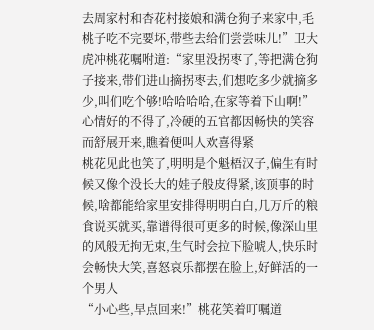去周家村和杏花村接娘和满仓狗子来家中,毛桃子吃不完要坏,带些去给们尝尝味儿!”卫大虎冲桃花嘱咐道:“家里没拐枣了,等把满仓狗子接来,带们进山摘拐枣去,们想吃多少就摘多少,叫们吃个够!哈哈哈哈,在家等着下山啊!”心情好的不得了,冷硬的五官都因畅快的笑容而舒展开来,瞧着便叫人欢喜得紧
桃花见此也笑了,明明是个魁梧汉子,偏生有时候又像个没长大的娃子般皮得紧,该顶事的时候,啥都能给家里安排得明明白白,几万斤的粮食说买就买,靠谱得很可更多的时候,像深山里的风般无拘无束,生气时会拉下脸唬人,快乐时会畅快大笑,喜怒哀乐都摆在脸上,好鲜活的一个男人
“小心些,早点回来!”桃花笑着叮嘱道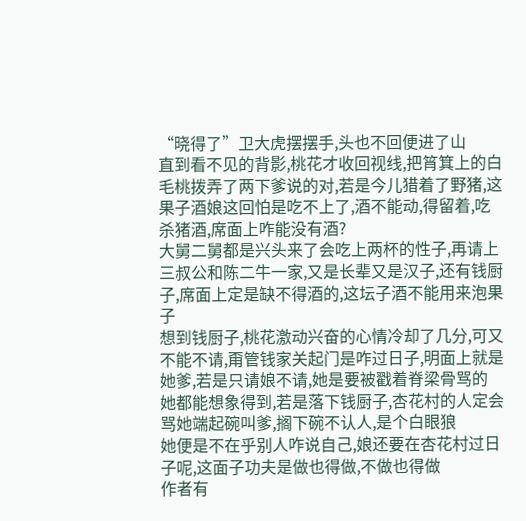“晓得了”卫大虎摆摆手,头也不回便进了山
直到看不见的背影,桃花才收回视线,把筲箕上的白毛桃拨弄了两下爹说的对,若是今儿猎着了野猪,这果子酒娘这回怕是吃不上了,酒不能动,得留着,吃杀猪酒,席面上咋能没有酒?
大舅二舅都是兴头来了会吃上两杯的性子,再请上三叔公和陈二牛一家,又是长辈又是汉子,还有钱厨子,席面上定是缺不得酒的,这坛子酒不能用来泡果子
想到钱厨子,桃花激动兴奋的心情冷却了几分,可又不能不请,甭管钱家关起门是咋过日子,明面上就是她爹,若是只请娘不请,她是要被戳着脊梁骨骂的
她都能想象得到,若是落下钱厨子,杏花村的人定会骂她端起碗叫爹,搁下碗不认人,是个白眼狼
她便是不在乎别人咋说自己,娘还要在杏花村过日子呢,这面子功夫是做也得做,不做也得做
作者有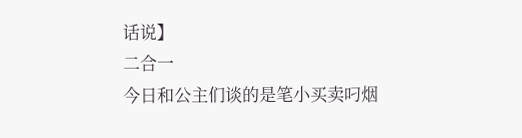话说】
二合一
今日和公主们谈的是笔小买卖叼烟